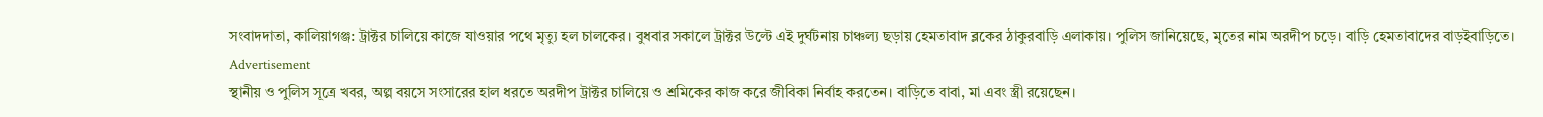সংবাদদাতা, কালিয়াগঞ্জ: ট্রাক্টর চালিয়ে কাজে যাওয়ার পথে মৃত্যু হল চালকের। বুধবার সকালে ট্রাক্টর উল্টে এই দুর্ঘটনায় চাঞ্চল্য ছড়ায় হেমতাবাদ ব্লকের ঠাকুরবাড়ি এলাকায়। পুলিস জানিয়েছে, মৃতের নাম অরদীপ চড়ে। বাড়ি হেমতাবাদের বাড়ইবাড়িতে।
Advertisement
স্থানীয় ও পুলিস সূত্রে খবর, অল্প বয়সে সংসারের হাল ধরতে অরদীপ ট্রাক্টর চালিয়ে ও শ্রমিকের কাজ করে জীবিকা নির্বাহ করতেন। বাড়িতে বাবা, মা এবং স্ত্রী রয়েছেন।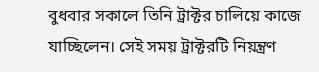বুধবার সকালে তিনি ট্রাক্টর চালিয়ে কাজে যাচ্ছিলেন। সেই সময় ট্রাক্টরটি নিয়ন্ত্রণ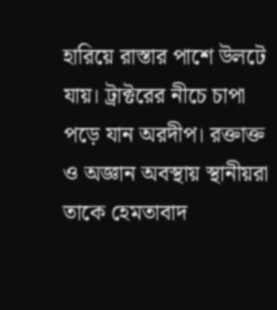হারিয়ে রাস্তার পাশে উলটে যায়। ট্রাক্টরের নীচে চাপা পড়ে যান অরদীপ। রক্তাক্ত ও অজ্ঞান অবস্থায় স্থানীয়রা তাকে হেমতাবাদ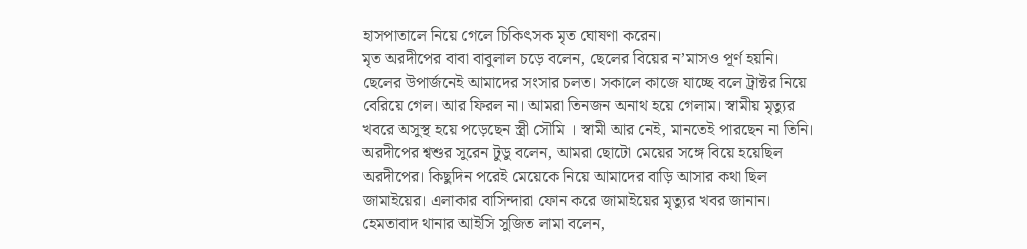হাসপাতালে নিয়ে গেলে চিকিৎসক মৃত ঘোষণা করেন।
মৃত অরদীপের বাবা বাবুলাল চড়ে বলেন, ছেলের বিয়ের ন’মাসও পূর্ণ হয়নি। ছেলের উপার্জনেই আমাদের সংসার চলত। সকালে কাজে যাচ্ছে বলে ট্রাক্টর নিয়ে বেরিয়ে গেল। আর ফিরল না। আমরা তিনজন অনাথ হয়ে গেলাম। স্বামীয় মৃত্যুর খবরে অসুস্থ হয়ে পড়েছেন স্ত্রী সৌমি । স্বামী আর নেই, মানতেই পারছেন না তিনি। অরদীপের শ্বশুর সুরেন টুডু বলেন, আমরা ছোটো মেয়ের সঙ্গে বিয়ে হয়েছিল অরদীপের। কিছুদিন পরেই মেয়েকে নিয়ে আমাদের বাড়ি আসার কথা ছিল জামাইয়ের। এলাকার বাসিন্দারা ফোন করে জামাইয়ের মৃত্যুর খবর জানান। হেমতাবাদ থানার আইসি সুজিত লামা বলেন,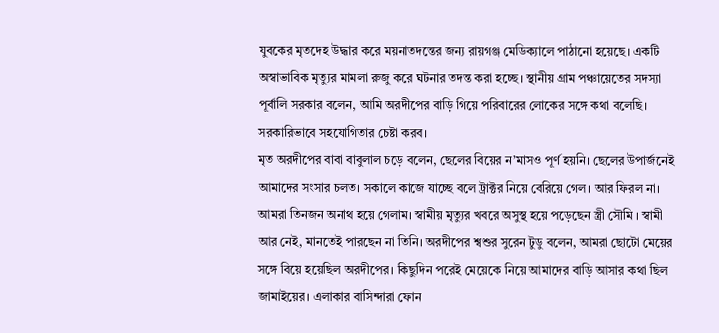যুবকের মৃতদেহ উদ্ধার করে ময়নাতদন্তের জন্য রায়গঞ্জ মেডিক্যালে পাঠানো হয়েছে। একটি অস্বাভাবিক মৃত্যুর মামলা রুজু করে ঘটনার তদন্ত করা হচ্ছে। স্থানীয় গ্রাম পঞ্চায়েতের সদস্যা পূর্বালি সরকার বলেন, আমি অরদীপের বাড়ি গিয়ে পরিবারের লোকের সঙ্গে কথা বলেছি। সরকারিভাবে সহযোগিতার চেষ্টা করব।
মৃত অরদীপের বাবা বাবুলাল চড়ে বলেন, ছেলের বিয়ের ন’মাসও পূর্ণ হয়নি। ছেলের উপার্জনেই আমাদের সংসার চলত। সকালে কাজে যাচ্ছে বলে ট্রাক্টর নিয়ে বেরিয়ে গেল। আর ফিরল না। আমরা তিনজন অনাথ হয়ে গেলাম। স্বামীয় মৃত্যুর খবরে অসুস্থ হয়ে পড়েছেন স্ত্রী সৌমি । স্বামী আর নেই, মানতেই পারছেন না তিনি। অরদীপের শ্বশুর সুরেন টুডু বলেন, আমরা ছোটো মেয়ের সঙ্গে বিয়ে হয়েছিল অরদীপের। কিছুদিন পরেই মেয়েকে নিয়ে আমাদের বাড়ি আসার কথা ছিল জামাইয়ের। এলাকার বাসিন্দারা ফোন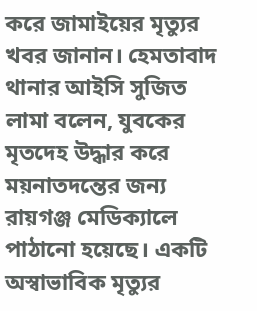করে জামাইয়ের মৃত্যুর খবর জানান। হেমতাবাদ থানার আইসি সুজিত লামা বলেন, যুবকের মৃতদেহ উদ্ধার করে ময়নাতদন্তের জন্য রায়গঞ্জ মেডিক্যালে পাঠানো হয়েছে। একটি অস্বাভাবিক মৃত্যুর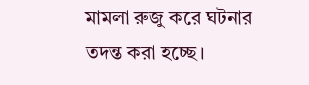মামলা রুজু করে ঘটনার তদন্ত করা হচ্ছে।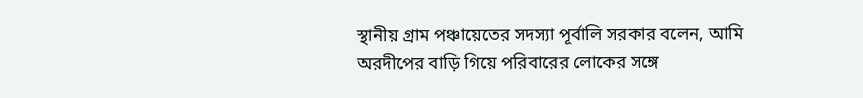স্থানীয় গ্রাম পঞ্চায়েতের সদস্যা পূর্বালি সরকার বলেন, আমি অরদীপের বাড়ি গিয়ে পরিবারের লোকের সঙ্গে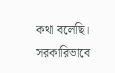কথা বলেছি। সরকারিভাবে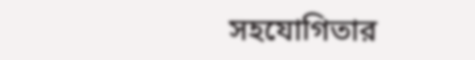সহযোগিতার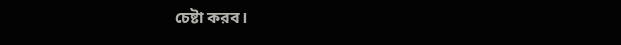চেষ্টা করব।